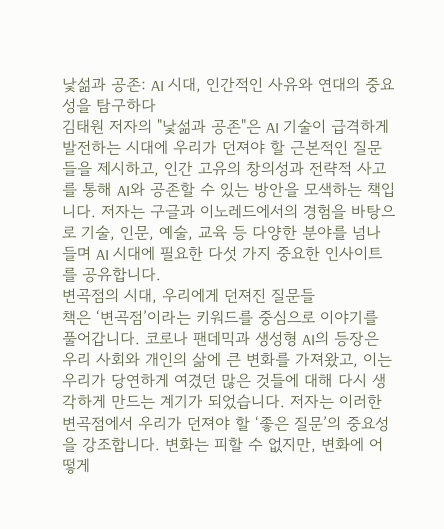낯섦과 공존: AI 시대, 인간적인 사유와 연대의 중요성을 탐구하다
김태원 저자의 "낯섦과 공존"은 AI 기술이 급격하게 발전하는 시대에 우리가 던져야 할 근본적인 질문들을 제시하고, 인간 고유의 창의성과 전략적 사고를 통해 AI와 공존할 수 있는 방안을 모색하는 책입니다. 저자는 구글과 이노레드에서의 경험을 바탕으로 기술, 인문, 예술, 교육 등 다양한 분야를 넘나들며 AI 시대에 필요한 다섯 가지 중요한 인사이트를 공유합니다.
변곡점의 시대, 우리에게 던져진 질문들
책은 ‘변곡점’이라는 키워드를 중심으로 이야기를 풀어갑니다. 코로나 팬데믹과 생성형 AI의 등장은 우리 사회와 개인의 삶에 큰 변화를 가져왔고, 이는 우리가 당연하게 여겼던 많은 것들에 대해 다시 생각하게 만드는 계기가 되었습니다. 저자는 이러한 변곡점에서 우리가 던져야 할 ‘좋은 질문’의 중요성을 강조합니다. 변화는 피할 수 없지만, 변화에 어떻게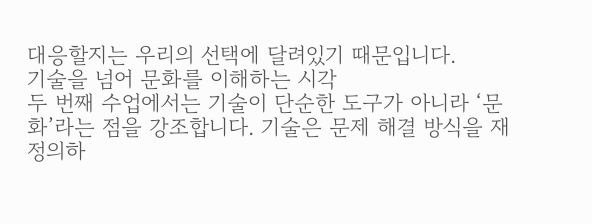대응할지는 우리의 선택에 달려있기 때문입니다.
기술을 넘어 문화를 이해하는 시각
두 번째 수업에서는 기술이 단순한 도구가 아니라 ‘문화’라는 점을 강조합니다. 기술은 문제 해결 방식을 재정의하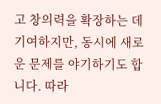고 창의력을 확장하는 데 기여하지만, 동시에 새로운 문제를 야기하기도 합니다. 따라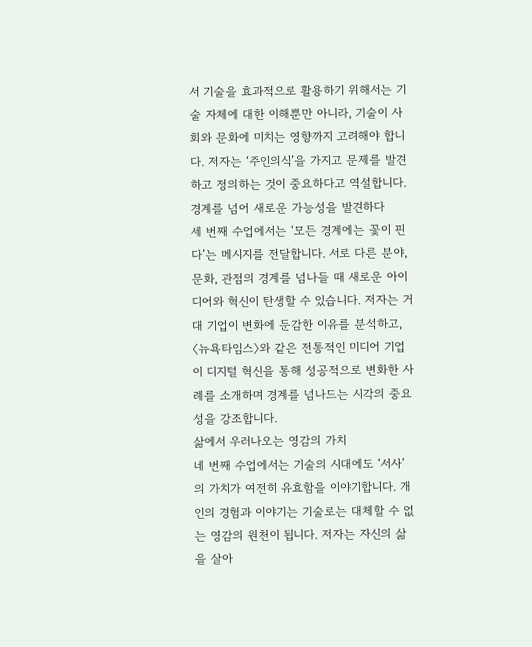서 기술을 효과적으로 활용하기 위해서는 기술 자체에 대한 이해뿐만 아니라, 기술이 사회와 문화에 미치는 영향까지 고려해야 합니다. 저자는 ‘주인의식’을 가지고 문제를 발견하고 정의하는 것이 중요하다고 역설합니다.
경계를 넘어 새로운 가능성을 발견하다
세 번째 수업에서는 ‘모든 경계에는 꽃이 핀다’는 메시지를 전달합니다. 서로 다른 분야, 문화, 관점의 경계를 넘나들 때 새로운 아이디어와 혁신이 탄생할 수 있습니다. 저자는 거대 기업이 변화에 둔감한 이유를 분석하고, 〈뉴욕타임스〉와 같은 전통적인 미디어 기업이 디지털 혁신을 통해 성공적으로 변화한 사례를 소개하며 경계를 넘나드는 시각의 중요성을 강조합니다.
삶에서 우러나오는 영감의 가치
네 번째 수업에서는 기술의 시대에도 ‘서사’의 가치가 여전히 유효함을 이야기합니다. 개인의 경험과 이야기는 기술로는 대체할 수 없는 영감의 원천이 됩니다. 저자는 자신의 삶을 살아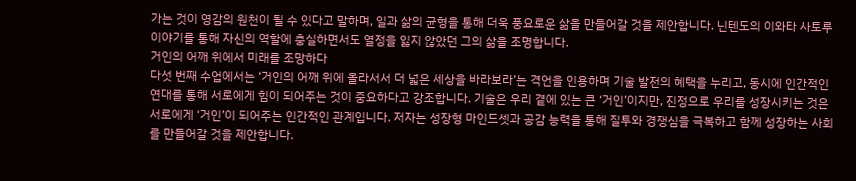가는 것이 영감의 원천이 될 수 있다고 말하며, 일과 삶의 균형을 통해 더욱 풍요로운 삶을 만들어갈 것을 제안합니다. 닌텐도의 이와타 사토루 이야기를 통해 자신의 역할에 충실하면서도 열정을 잃지 않았던 그의 삶을 조명합니다.
거인의 어깨 위에서 미래를 조망하다
다섯 번째 수업에서는 ‘거인의 어깨 위에 올라서서 더 넓은 세상을 바라보라’는 격언을 인용하며 기술 발전의 혜택을 누리고, 동시에 인간적인 연대를 통해 서로에게 힘이 되어주는 것이 중요하다고 강조합니다. 기술은 우리 곁에 있는 큰 ‘거인’이지만, 진정으로 우리를 성장시키는 것은 서로에게 ‘거인’이 되어주는 인간적인 관계입니다. 저자는 성장형 마인드셋과 공감 능력을 통해 질투와 경쟁심을 극복하고 함께 성장하는 사회를 만들어갈 것을 제안합니다.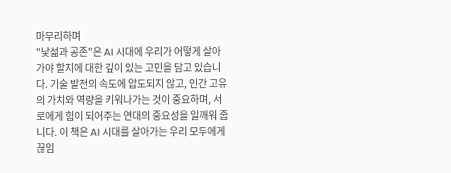마무리하며
"낯섦과 공존"은 AI 시대에 우리가 어떻게 살아가야 할지에 대한 깊이 있는 고민을 담고 있습니다. 기술 발전의 속도에 압도되지 않고, 인간 고유의 가치와 역량을 키워나가는 것이 중요하며, 서로에게 힘이 되어주는 연대의 중요성을 일깨워 줍니다. 이 책은 AI 시대를 살아가는 우리 모두에게 끊임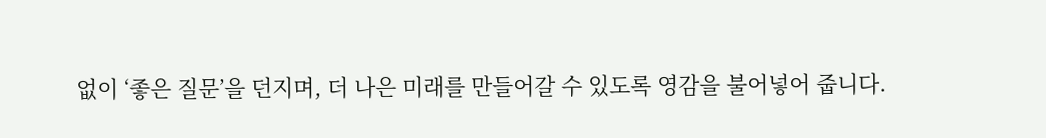없이 ‘좋은 질문’을 던지며, 더 나은 미래를 만들어갈 수 있도록 영감을 불어넣어 줍니다.